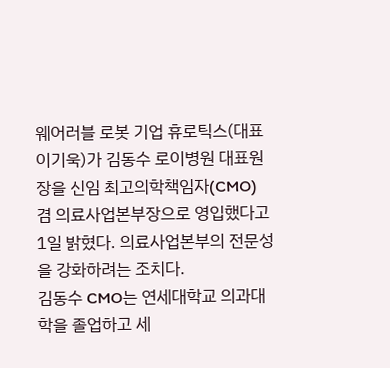웨어러블 로봇 기업 휴로틱스(대표 이기욱)가 김동수 로이병원 대표원장을 신임 최고의학책임자(CMO) 겸 의료사업본부장으로 영입했다고 1일 밝혔다. 의료사업본부의 전문성을 강화하려는 조치다.
김동수 CMO는 연세대학교 의과대학을 졸업하고 세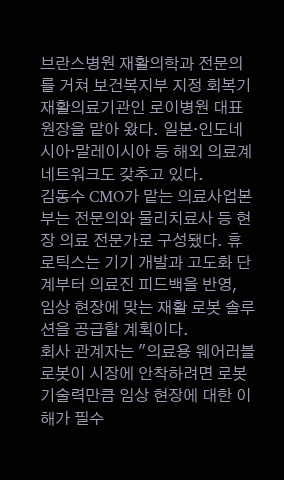브란스병원 재활의학과 전문의를 거쳐 보건복지부 지정 회복기재활의료기관인 로이병원 대표원장을 맡아 왔다. 일본·인도네시아·말레이시아 등 해외 의료계 네트워크도 갖추고 있다.
김동수 CMO가 맡는 의료사업본부는 전문의와 물리치료사 등 현장 의료 전문가로 구성됐다. 휴로틱스는 기기 개발과 고도화 단계부터 의료진 피드백을 반영, 임상 현장에 맞는 재활 로봇 솔루션을 공급할 계획이다.
회사 관계자는 "의료용 웨어러블 로봇이 시장에 안착하려면 로봇 기술력만큼 임상 현장에 대한 이해가 필수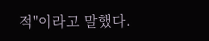적"이라고 말했다.